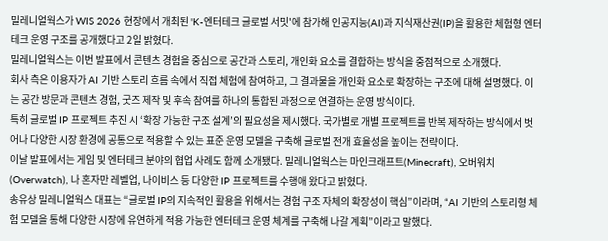밀레니얼웍스가 WIS 2026 현장에서 개최된 'K-엔터테크 글로벌 서밋'에 참가해 인공지능(AI)과 지식재산권(IP)을 활용한 체험형 엔터테크 운영 구조를 공개했다고 2일 밝혔다.
밀레니얼웍스는 이번 발표에서 콘텐츠 경험을 중심으로 공간과 스토리, 개인화 요소를 결합하는 방식을 중점적으로 소개했다.
회사 측은 이용자가 AI 기반 스토리 흐름 속에서 직접 체험에 참여하고, 그 결과물을 개인화 요소로 확장하는 구조에 대해 설명했다. 이는 공간 방문과 콘텐츠 경험, 굿즈 제작 및 후속 참여를 하나의 통합된 과정으로 연결하는 운영 방식이다.
특히 글로벌 IP 프로젝트 추진 시 ‘확장 가능한 구조 설계’의 필요성을 제시했다. 국가별로 개별 프로젝트를 반복 제작하는 방식에서 벗어나 다양한 시장 환경에 공통으로 적용할 수 있는 표준 운영 모델을 구축해 글로벌 전개 효율성을 높이는 전략이다.
이날 발표에서는 게임 및 엔터테크 분야의 협업 사례도 함께 소개됐다. 밀레니얼웍스는 마인크래프트(Minecraft), 오버워치(Overwatch), 나 혼자만 레벨업, 나이비스 등 다양한 IP 프로젝트를 수행애 왔다고 밝혔다.
송유상 밀레니얼웍스 대표는 “글로벌 IP의 지속적인 활용을 위해서는 경험 구조 자체의 확장성이 핵심”이라며, “AI 기반의 스토리형 체험 모델을 통해 다양한 시장에 유연하게 적용 가능한 엔터테크 운영 체계를 구축해 나갈 계획”이라고 말했다.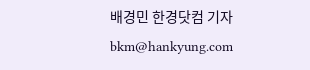배경민 한경닷컴 기자 bkm@hankyung.com